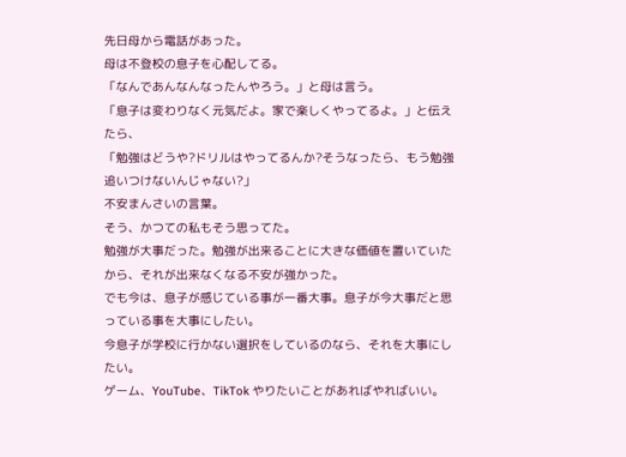先日母から電話があった。
母は不登校の息子を心配してる。
「なんであんなんなったんやろう。」と母は言う。
「息子は変わりなく元気だよ。家で楽しくやってるよ。」と伝えたら、
「勉強はどうや?ドリルはやってるんか?そうなったら、もう勉強追いつけないんじゃない?」
不安まんさいの言葉。
そう、かつての私もそう思ってた。
勉強が大事だった。勉強が出来ることに大きな価値を置いていたから、それが出来なくなる不安が強かった。
でも今は、息子が感じている事が一番大事。息子が今大事だと思っている事を大事にしたい。
今息子が学校に行かない選択をしているのなら、それを大事にしたい。
ゲーム、YouTube、TikTok やりたいことがあればやればいい。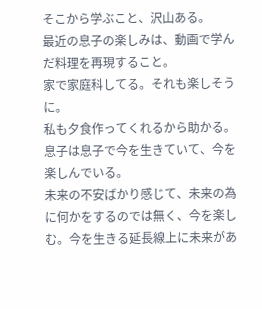そこから学ぶこと、沢山ある。
最近の息子の楽しみは、動画で学んだ料理を再現すること。
家で家庭科してる。それも楽しそうに。
私も夕食作ってくれるから助かる。
息子は息子で今を生きていて、今を楽しんでいる。
未来の不安ばかり感じて、未来の為に何かをするのでは無く、今を楽しむ。今を生きる延長線上に未来があ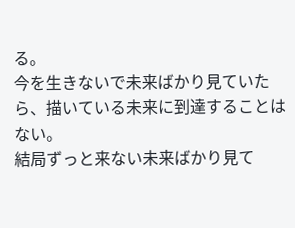る。
今を生きないで未来ばかり見ていたら、描いている未来に到達することはない。
結局ずっと来ない未来ばかり見て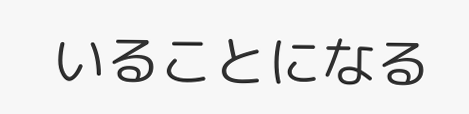いることになる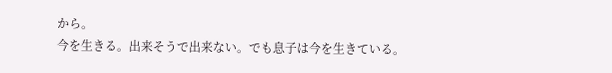から。
今を生きる。出来そうで出来ない。でも息子は今を生きている。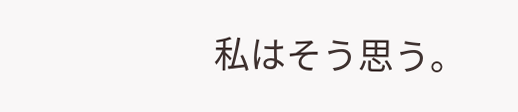私はそう思う。